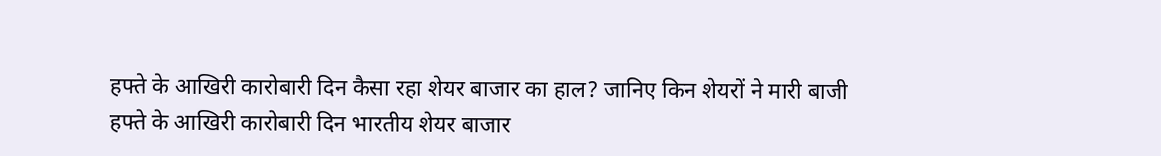हफ्ते के आखिरी कारोबारी दिन कैसा रहा शेयर बाजार का हाल? जानिए किन शेयरों ने मारी बाजी
हफ्ते के आखिरी कारोबारी दिन भारतीय शेयर बाजार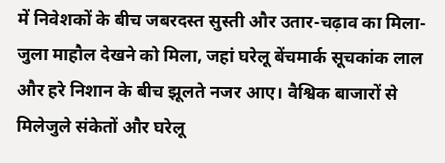में निवेशकों के बीच जबरदस्त सुस्ती और उतार-चढ़ाव का मिला-जुला माहौल देखने को मिला, जहां घरेलू बेंचमार्क सूचकांक लाल और हरे निशान के बीच झूलते नजर आए। वैश्विक बाजारों से मिलेजुले संकेतों और घरेलू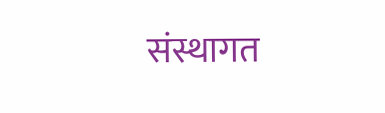संस्थागत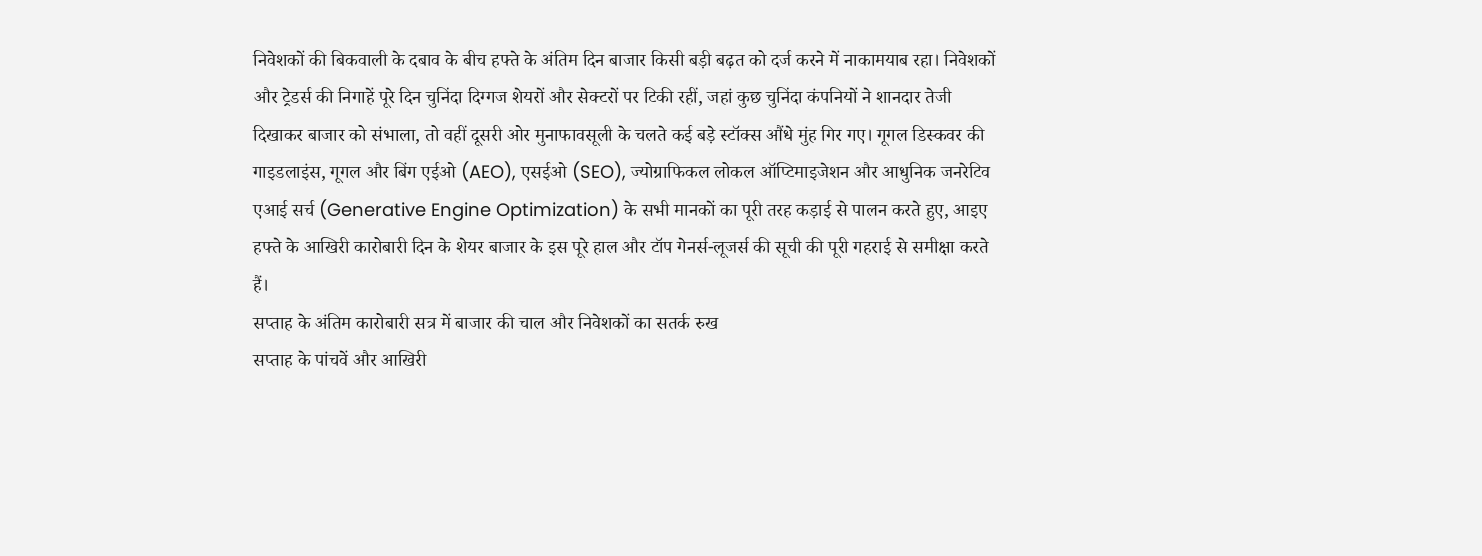निवेशकों की बिकवाली के दबाव के बीच हफ्ते के अंतिम दिन बाजार किसी बड़ी बढ़त को दर्ज करने में नाकामयाब रहा। निवेशकों और ट्रेडर्स की निगाहें पूरे दिन चुनिंदा दिग्गज शेयरों और सेक्टरों पर टिकी रहीं, जहां कुछ चुनिंदा कंपनियों ने शानदार तेजी दिखाकर बाजार को संभाला, तो वहीं दूसरी ओर मुनाफावसूली के चलते कई बड़े स्टॉक्स औंधे मुंह गिर गए। गूगल डिस्कवर की गाइडलाइंस, गूगल और बिंग एईओ (AEO), एसईओ (SEO), ज्योग्राफिकल लोकल ऑप्टिमाइजेशन और आधुनिक जनरेटिव एआई सर्च (Generative Engine Optimization) के सभी मानकों का पूरी तरह कड़ाई से पालन करते हुए, आइए हफ्ते के आखिरी कारोबारी दिन के शेयर बाजार के इस पूरे हाल और टॉप गेनर्स-लूजर्स की सूची की पूरी गहराई से समीक्षा करते हैं।
सप्ताह के अंतिम कारोबारी सत्र में बाजार की चाल और निवेशकों का सतर्क रुख
सप्ताह के पांचवें और आखिरी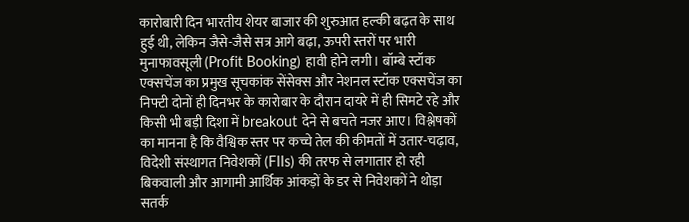कारोबारी दिन भारतीय शेयर बाजार की शुरुआत हल्की बढ़त के साथ हुई थी, लेकिन जैसे-जैसे सत्र आगे बढ़ा, ऊपरी स्तरों पर भारी मुनाफावसूली (Profit Booking) हावी होने लगी। बॉम्बे स्टॉक एक्सचेंज का प्रमुख सूचकांक सेंसेक्स और नेशनल स्टॉक एक्सचेंज का निफ्टी दोनों ही दिनभर के कारोबार के दौरान दायरे में ही सिमटे रहे और किसी भी बड़ी दिशा में breakout देने से बचते नजर आए। विश्लेषकों का मानना है कि वैश्विक स्तर पर कच्चे तेल की कीमतों में उतार-चढ़ाव, विदेशी संस्थागत निवेशकों (FIIs) की तरफ से लगातार हो रही बिकवाली और आगामी आर्थिक आंकड़ों के डर से निवेशकों ने थोड़ा सतर्क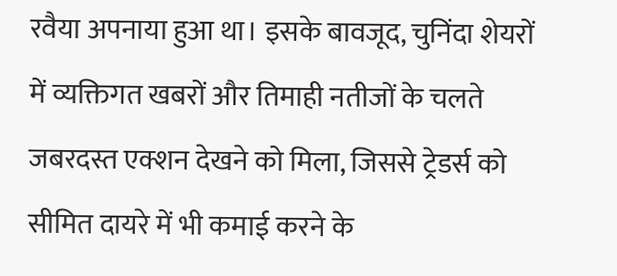रवैया अपनाया हुआ था। इसके बावजूद, चुनिंदा शेयरों में व्यक्तिगत खबरों और तिमाही नतीजों के चलते जबरदस्त एक्शन देखने को मिला, जिससे ट्रेडर्स को सीमित दायरे में भी कमाई करने के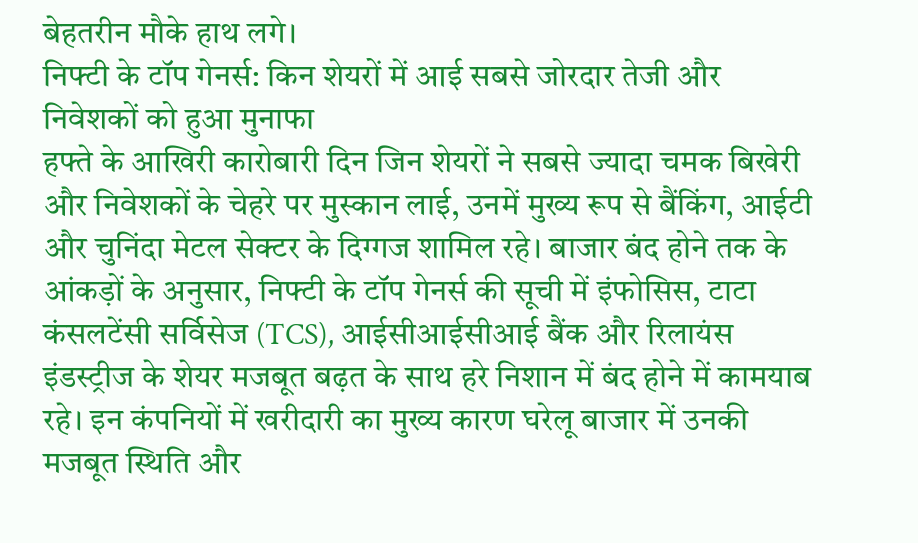बेहतरीन मौके हाथ लगे।
निफ्टी के टॉप गेनर्स: किन शेयरों में आई सबसे जोरदार तेजी और निवेशकों को हुआ मुनाफा
हफ्ते के आखिरी कारोबारी दिन जिन शेयरों ने सबसे ज्यादा चमक बिखेरी और निवेशकों के चेहरे पर मुस्कान लाई, उनमें मुख्य रूप से बैंकिंग, आईटी और चुनिंदा मेटल सेक्टर के दिग्गज शामिल रहे। बाजार बंद होने तक के आंकड़ों के अनुसार, निफ्टी के टॉप गेनर्स की सूची में इंफोसिस, टाटा कंसलटेंसी सर्विसेज (TCS), आईसीआईसीआई बैंक और रिलायंस इंडस्ट्रीज के शेयर मजबूत बढ़त के साथ हरे निशान में बंद होने में कामयाब रहे। इन कंपनियों में खरीदारी का मुख्य कारण घरेलू बाजार में उनकी मजबूत स्थिति और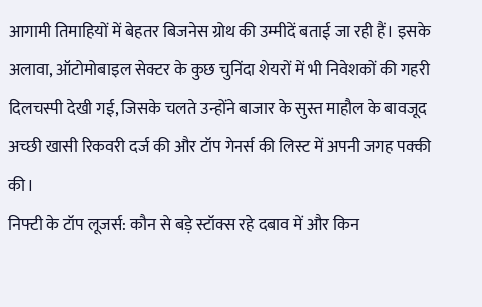आगामी तिमाहियों में बेहतर बिजनेस ग्रोथ की उम्मीदें बताई जा रही हैं। इसके अलावा, ऑटोमोबाइल सेक्टर के कुछ चुनिंदा शेयरों में भी निवेशकों की गहरी दिलचस्पी देखी गई, जिसके चलते उन्होंने बाजार के सुस्त माहौल के बावजूद अच्छी खासी रिकवरी दर्ज की और टॉप गेनर्स की लिस्ट में अपनी जगह पक्की की।
निफ्टी के टॉप लूजर्स: कौन से बड़े स्टॉक्स रहे दबाव में और किन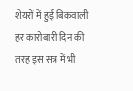शेयरों में हुई बिकवाली
हर कारोबारी दिन की तरह इस सत्र में भी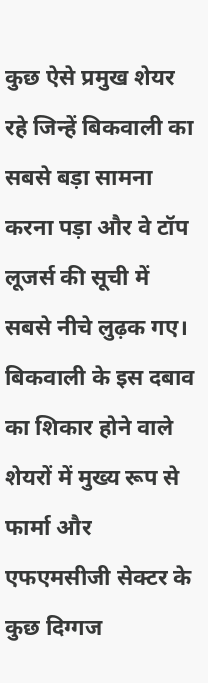कुछ ऐसे प्रमुख शेयर रहे जिन्हें बिकवाली का सबसे बड़ा सामना करना पड़ा और वे टॉप लूजर्स की सूची में सबसे नीचे लुढ़क गए। बिकवाली के इस दबाव का शिकार होने वाले शेयरों में मुख्य रूप से फार्मा और एफएमसीजी सेक्टर के कुछ दिग्गज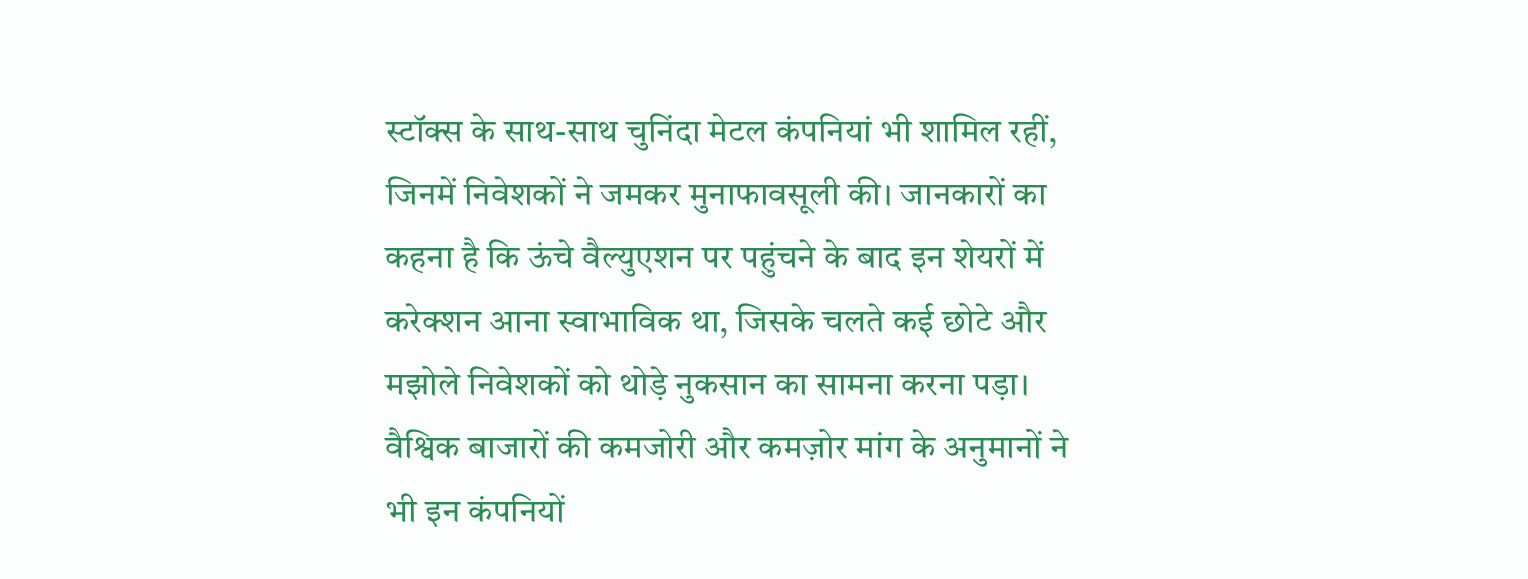स्टॉक्स के साथ-साथ चुनिंदा मेटल कंपनियां भी शामिल रहीं, जिनमें निवेशकों ने जमकर मुनाफावसूली की। जानकारों का कहना है कि ऊंचे वैल्युएशन पर पहुंचने के बाद इन शेयरों में करेक्शन आना स्वाभाविक था, जिसके चलते कई छोटे और मझोले निवेशकों को थोड़े नुकसान का सामना करना पड़ा। वैश्विक बाजारों की कमजोरी और कमज़ोर मांग के अनुमानों ने भी इन कंपनियों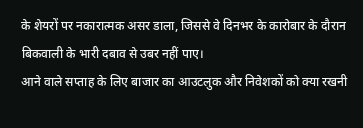के शेयरों पर नकारात्मक असर डाला, जिससे वे दिनभर के कारोबार के दौरान बिकवाली के भारी दबाव से उबर नहीं पाए।
आने वाले सप्ताह के लिए बाजार का आउटलुक और निवेशकों को क्या रखनी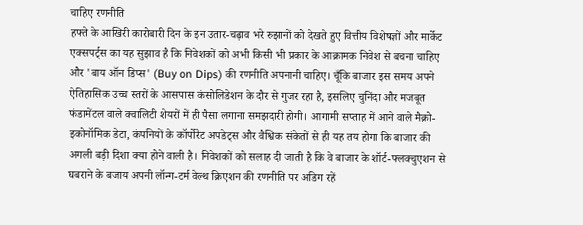चाहिए रणनीति
हफ्ते के आखिरी कारोबारी दिन के इन उतार-चढ़ाव भरे रुझानों को देखते हुए वित्तीय विशेषज्ञों और मार्केट एक्सपर्ट्स का यह सुझाव है कि निवेशकों को अभी किसी भी प्रकार के आक्रामक निवेश से बचना चाहिए और 'बाय ऑन डिप्स' (Buy on Dips) की रणनीति अपनानी चाहिए। चूँकि बाजार इस समय अपने ऐतिहासिक उच्च स्तरों के आसपास कंसोलिडेशन के दौर से गुजर रहा है, इसलिए चुनिंदा और मजबूत फंडामेंटल वाले क्वालिटी शेयरों में ही पैसा लगाना समझदारी होगी। आगामी सप्ताह में आने वाले मैक्रो-इकोनॉमिक डेटा, कंपनियों के कॉर्पोरेट अपडेट्स और वैश्विक संकेतों से ही यह तय होगा कि बाजार की अगली बड़ी दिशा क्या होने वाली है। निवेशकों को सलाह दी जाती है कि वे बाजार के शॉर्ट-फ्लक्चुएशन से घबराने के बजाय अपनी लॉन्ग-टर्म वेल्थ क्रिएशन की रणनीति पर अडिग रहें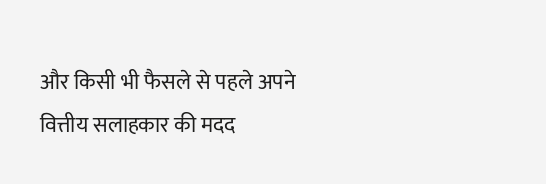और किसी भी फैसले से पहले अपने वित्तीय सलाहकार की मदद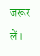जरूर लें।